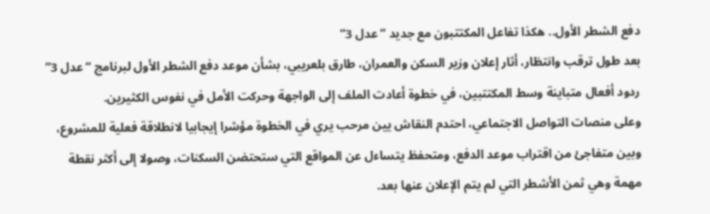دفع الشطر الأول.. هكذا تفاعل المكتتبون مع جديد “عدل 3”
بعد طول ترقب وانتظار، أثار إعلان وزير السكن والعمران، طارق بلعريبي، بشأن موعد دفع الشطر الأول لبرنامج “عدل 3” ردود أفعال متباينة وسط المكتتبين، في خطوة أعادت الملف إلى الواجهة وحركت الأمل في نفوس الكثيرين.
وعلى منصات التواصل الاجتماعي، احتدم النقاش يين مرحب يري في الخطوة مؤشرا إيجابيا لانطلاقة فعلية للمشروع، وبين متفاجئ من اقتراب موعد الدفع، ومتحفظ يتساءل عن المواقع التي ستحتضن السكنات، وصولا إلى أكثر نقطة مهمة وهي ثمن الأشطر التي لم يتم الإعلان عنها بعد.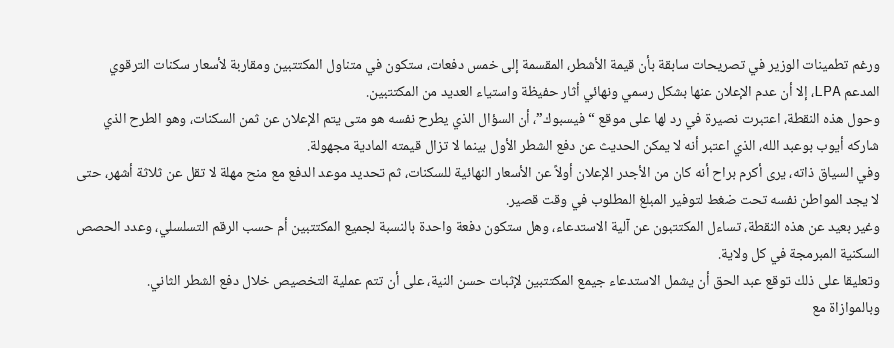ورغم تطمينات الوزير في تصريحات سابقة بأن قيمة الأشطر، المقسمة إلى خمس دفعات، ستكون في متناول المكتتبين ومقاربة لأسعار سكنات الترقوي المدعم LPA، إلا أن عدم الإعلان عنها بشكل رسمي ونهائي أثار حفيظة واستياء العديد من المكتتبين.
وحول هذه النقطة، اعتبرت نصيرة في رد لها على موقع “فيسبوك”، أن السؤال الذي يطرح نفسه هو متى يتم الإعلان عن ثمن السكنات، وهو الطرح الذي شاركه أيوب بوعبد الله، الذي اعتبر أنه لا يمكن الحديث عن دفع الشطر الأول بينما لا تزال قيمته المادية مجهولة.
وفي السياق ذاته، يرى أكرم براح أنه كان من الأجدر الإعلان أولاً عن الأسعار النهائية للسكنات، ثم تحديد موعد الدفع مع منح مهلة لا تقل عن ثلاثة أشهر، حتى لا يجد المواطن نفسه تحت ضغط لتوفير المبلغ المطلوب في وقت قصير.
وغير بعيد عن هذه النقطة، تساءل المكتتبون عن آلية الاستدعاء، وهل ستكون دفعة واحدة بالنسبة لجميع المكتتبين أم حسب الرقم التسلسلي، وعدد الحصص السكنية المبرمجة في كل ولاية.
وتعليقا على ذلك توقع عبد الحق أن يشمل الاستدعاء جيمع المكتتبين لإثبات حسن النية، على أن تتم عملية التخصيص خلال دفع الشطر الثاني.
وبالموازاة مع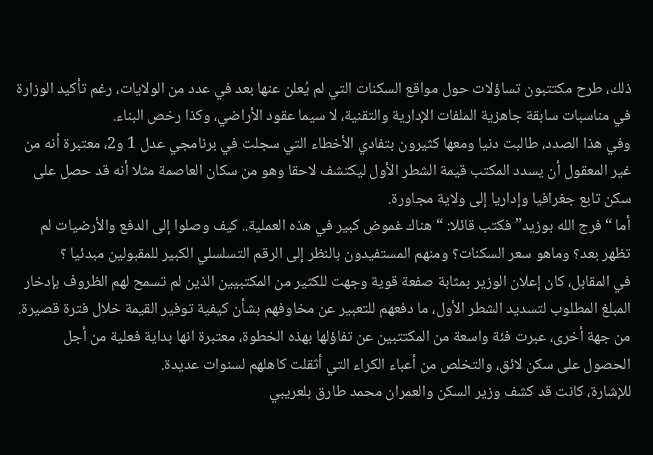ذلك، طرح مكتتبون تساؤلات حول مواقع السكنات التي لم يُعلن عنها بعد في عدد من الولايات، رغم تأكيد الوزارة في مناسبات سابقة جاهزية الملفات الإدارية والتقنية، لا سيما عقود الأراضي، وكذا رخص البناء.
وفي هذا الصدد، طالبت دنيا ومعها كثيرون بتفادي الأخطاء التي سجلت في برنامجي عدل 1 و2، معتبرة أنه من غير المعقول أن يسدد المكتب قيمة الشطر الأول ليكتشف لاحقا وهو من سكان العاصمة مثلا أنه قد حصل على سكن تابع جغرافيا وإداريا إلى ولاية مجاورة.
أما “فرج الله بوزيد” فكتب قائلا: “هناك غموض كبير في هذه العملية.. كيف وصلوا إلى الدفع والأرضيات لم تظهر بعد؟ وماهو سعر السكنات؟ ومنهم المستفيدون بالنظر إلى الرقم التسلسلي الكبير للمقبولين مبدئيا ؟
في المقابل، كان إعلان الوزير بمثابة صفعة قوية وجهت للكثير من المكتبيين الذين لم تسمح لهم الظروف بإدخار المبلغ المطلوب لتسديد الشطر الأول، ما دفعهم للتعبير عن مخاوفهم بشأن كيفية توفير القيمة خلال فترة قصيرة.
من جهة أخرى، عبرت فئة واسعة من المكتتبين عن تفاؤلها بهذه الخطوة، معتبرة انها بداية فعلية من أجل الحصول على سكن لائق، والتخلص من أعباء الكراء التي أثقلت كاهلهم لسنوات عديدة.
للإشارة، كانت قد كشف وزير السكن والعمران محمد طارق بلعريبي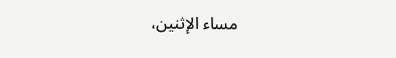مساء الإثنين،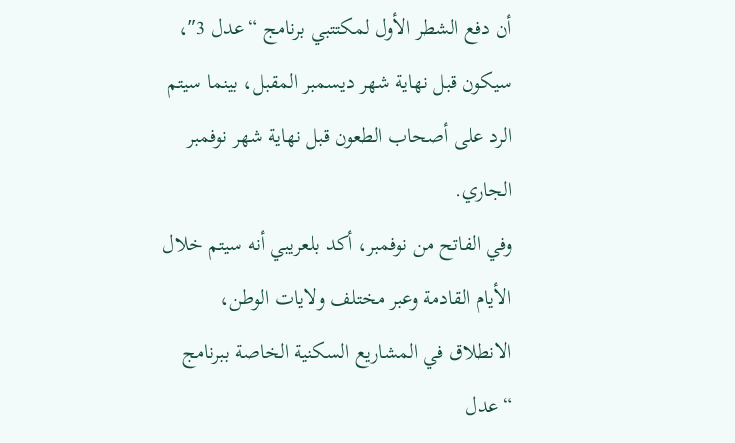أن دفع الشطر الأول لمكتتبي برنامج “عدل 3″، سيكون قبل نهاية شهر ديسمبر المقبل، بينما سيتم الرد على أصحاب الطعون قبل نهاية شهر نوفمبر الجاري.
وفي الفاتح من نوفمبر، أكد بلعريبي أنه سيتم خلال الأيام القادمة وعبر مختلف ولايات الوطن، الانطلاق في المشاريع السكنية الخاصة ببرنامج “عدل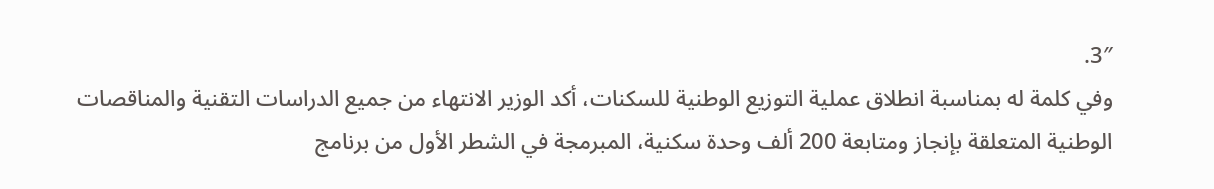3″.
وفي كلمة له بمناسبة انطلاق عملية التوزيع الوطنية للسكنات، أكد الوزير الانتهاء من جميع الدراسات التقنية والمناقصات الوطنية المتعلقة بإنجاز ومتابعة 200 ألف وحدة سكنية، المبرمجة في الشطر الأول من برنامج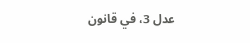عدل 3، في قانون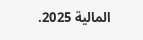المالية 2025.